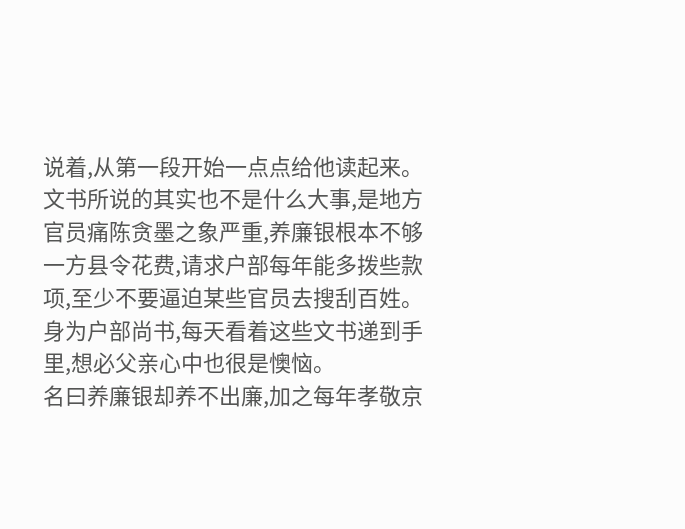说着,从第一段开始一点点给他读起来。
文书所说的其实也不是什么大事,是地方官员痛陈贪墨之象严重,养廉银根本不够一方县令花费,请求户部每年能多拨些款项,至少不要逼迫某些官员去搜刮百姓。
身为户部尚书,每天看着这些文书递到手里,想必父亲心中也很是懊恼。
名曰养廉银却养不出廉,加之每年孝敬京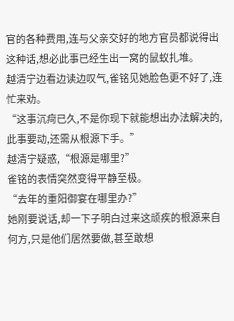官的各种费用,连与父亲交好的地方官员都说得出这种话,想必此事已经生出一窝的鼠蚁扎堆。
越清宁边看边读边叹气,雀铭见她脸色更不好了,连忙来劝。
“这事沉疴已久,不是你现下就能想出办法解决的,此事要动,还需从根源下手。”
越清宁疑惑,“根源是哪里?”
雀铭的表情突然变得平静至极。
“去年的重阳御宴在哪里办?”
她刚要说话,却一下子明白过来这顽疾的根源来自何方,只是他们居然要做,甚至敢想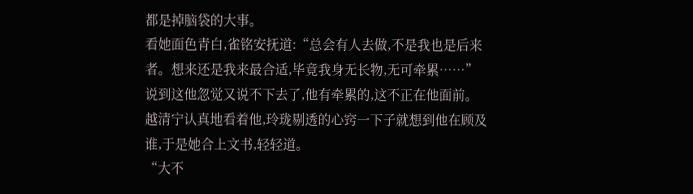都是掉脑袋的大事。
看她面色青白,雀铭安抚道:“总会有人去做,不是我也是后来者。想来还是我来最合适,毕竟我身无长物,无可牵累……”
说到这他忽觉又说不下去了,他有牵累的,这不正在他面前。
越清宁认真地看着他,玲珑剔透的心窍一下子就想到他在顾及谁,于是她合上文书,轻轻道。
“大不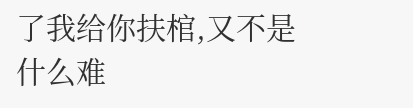了我给你扶棺,又不是什么难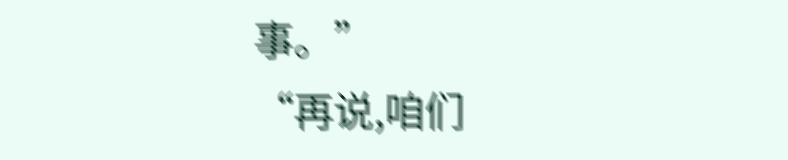事。”
“再说,咱们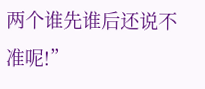两个谁先谁后还说不准呢!”